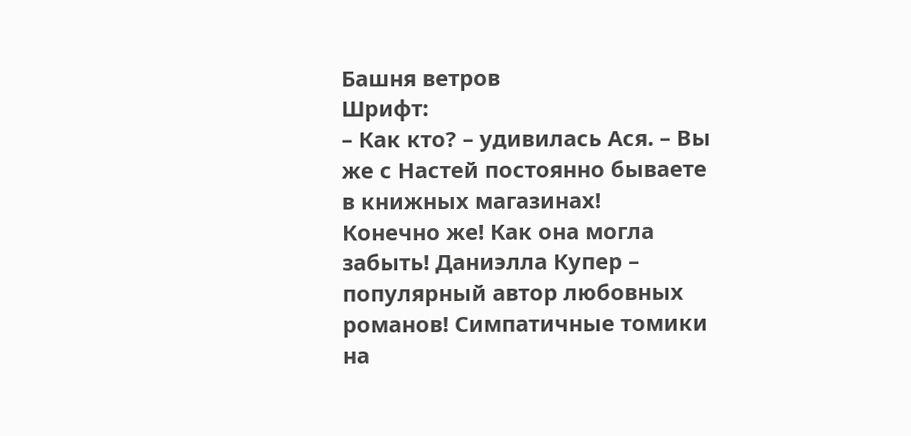Башня ветров
Шрифт:
– Как кто? – удивилась Ася. – Вы же с Настей постоянно бываете в книжных магазинах!
Конечно же! Как она могла забыть! Даниэлла Купер – популярный автор любовных романов! Симпатичные томики на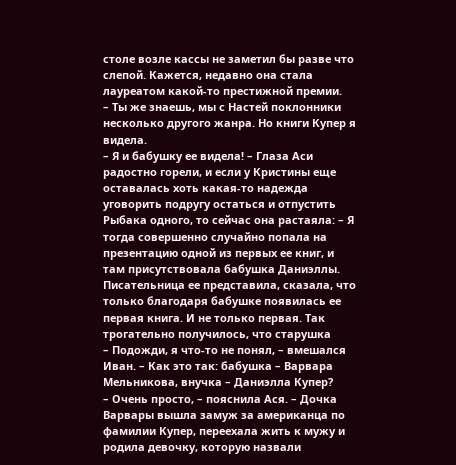столе возле кассы не заметил бы разве что слепой. Кажется, недавно она стала лауреатом какой-то престижной премии.
– Ты же знаешь, мы с Настей поклонники несколько другого жанра. Но книги Купер я видела.
– Я и бабушку ее видела! – Глаза Аси радостно горели, и если у Кристины еще оставалась хоть какая-то надежда уговорить подругу остаться и отпустить Рыбака одного, то сейчас она растаяла: – Я тогда совершенно случайно попала на презентацию одной из первых ее книг, и там присутствовала бабушка Даниэллы. Писательница ее представила, сказала, что только благодаря бабушке появилась ее первая книга. И не только первая. Так трогательно получилось, что старушка
– Подожди, я что-то не понял, – вмешался Иван. – Как это так: бабушка – Варвара Мельникова, внучка – Даниэлла Купер?
– Очень просто, – пояснила Ася. – Дочка Варвары вышла замуж за американца по фамилии Купер, переехала жить к мужу и родила девочку, которую назвали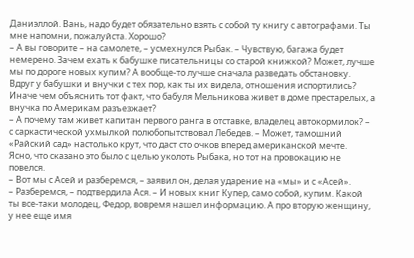Даниэллой. Вань, надо будет обязательно взять с собой ту книгу с автографами. Ты мне напомни, пожалуйста. Хорошо?
– А вы говорите – на самолете, – усмехнулся Рыбак. – Чувствую, багажа будет немерено. Зачем ехать к бабушке писательницы со старой книжкой? Может, лучше мы по дороге новых купим? А вообще-то лучше сначала разведать обстановку. Вдруг у бабушки и внучки с тех пор, как ты их видела, отношения испортились? Иначе чем объяснить тот факт, что бабуля Мельникова живет в доме престарелых, а внучка по Америкам разъезжает?
– А почему там живет капитан первого ранга в отставке, владелец автокормилок? – с саркастической ухмылкой полюбопытствовал Лебедев. – Может, тамошний «Райский сад» настолько крут, что даст сто очков вперед американской мечте.
Ясно, что сказано это было с целью уколоть Рыбака, но тот на провокацию не повелся.
– Вот мы с Асей и разберемся, – заявил он, делая ударение на «мы» и с «Асей».
– Разберемся, – подтвердила Ася. – И новых книг Купер, само собой, купим. Какой ты все-таки молодец, Федор, вовремя нашел информацию. А про вторую женщину, у нее еще имя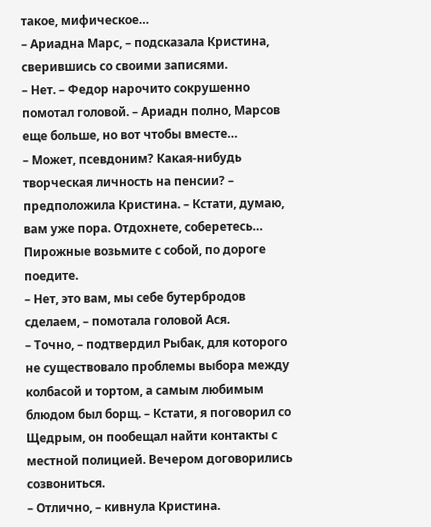такое, мифическое…
– Ариадна Марс, – подсказала Кристина, сверившись со своими записями.
– Нет. – Федор нарочито сокрушенно помотал головой. – Ариадн полно, Марсов еще больше, но вот чтобы вместе…
– Может, псевдоним? Какая-нибудь творческая личность на пенсии? – предположила Кристина. – Кстати, думаю, вам уже пора. Отдохнете, соберетесь… Пирожные возьмите с собой, по дороге поедите.
– Нет, это вам, мы себе бутербродов сделаем, – помотала головой Ася.
– Точно, – подтвердил Рыбак, для которого не существовало проблемы выбора между колбасой и тортом, а самым любимым блюдом был борщ. – Кстати, я поговорил со Щедрым, он пообещал найти контакты с местной полицией. Вечером договорились созвониться.
– Отлично, – кивнула Кристина.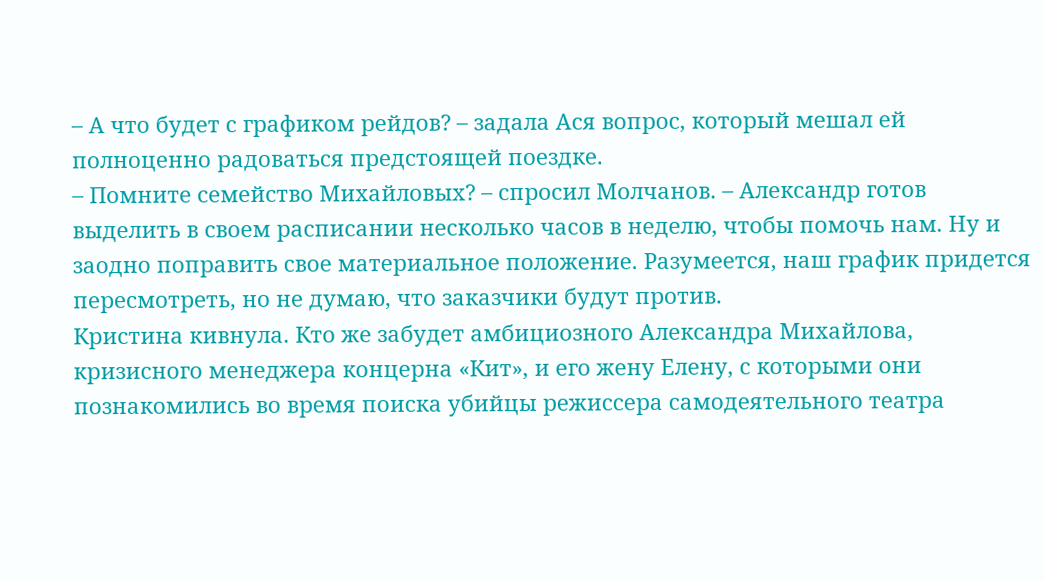– А что будет с графиком рейдов? – задала Ася вопрос, который мешал ей полноценно радоваться предстоящей поездке.
– Помните семейство Михайловых? – спросил Молчанов. – Александр готов выделить в своем расписании несколько часов в неделю, чтобы помочь нам. Ну и заодно поправить свое материальное положение. Разумеется, наш график придется пересмотреть, но не думаю, что заказчики будут против.
Кристина кивнула. Кто же забудет амбициозного Александра Михайлова, кризисного менеджера концерна «Кит», и его жену Елену, с которыми они познакомились во время поиска убийцы режиссера самодеятельного театра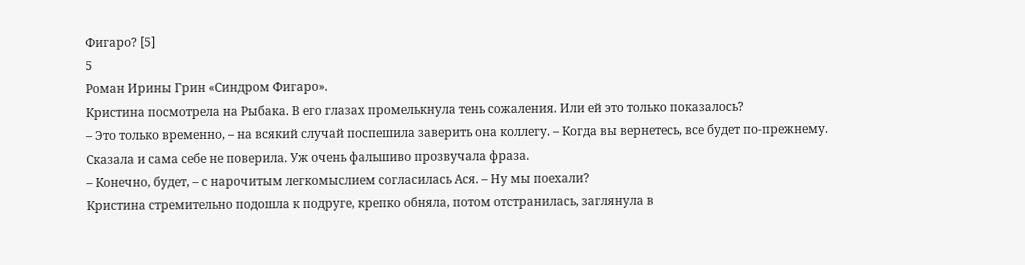Фигаро? [5]
5
Роман Ирины Грин «Синдром Фигаро».
Кристина посмотрела на Рыбака. В его глазах промелькнула тень сожаления. Или ей это только показалось?
– Это только временно, – на всякий случай поспешила заверить она коллегу. – Когда вы вернетесь, все будет по-прежнему.
Сказала и сама себе не поверила. Уж очень фальшиво прозвучала фраза.
– Конечно, будет, – с нарочитым легкомыслием согласилась Ася. – Ну мы поехали?
Кристина стремительно подошла к подруге, крепко обняла, потом отстранилась, заглянула в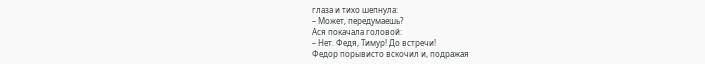глаза и тихо шепнула:
– Может, передумаешь?
Ася покачала головой:
– Нет. Федя, Тимур! До встречи!
Федор порывисто вскочил и, подражая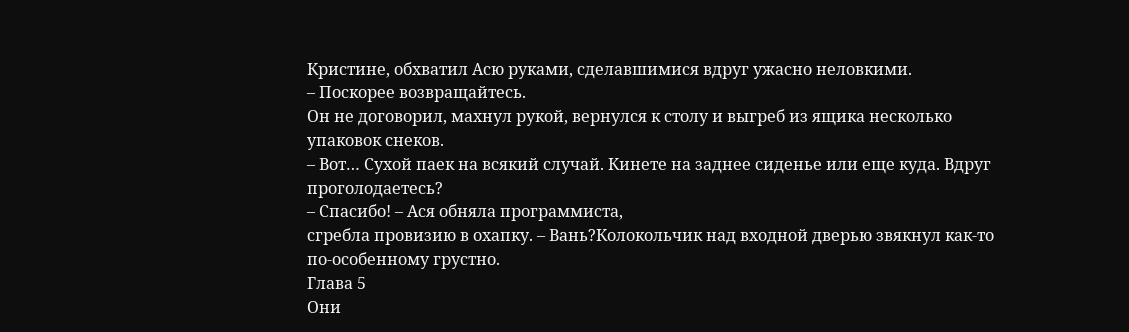Кристине, обхватил Асю руками, сделавшимися вдруг ужасно неловкими.
– Поскорее возвращайтесь.
Он не договорил, махнул рукой, вернулся к столу и выгреб из ящика несколько упаковок снеков.
– Вот… Сухой паек на всякий случай. Кинете на заднее сиденье или еще куда. Вдруг проголодаетесь?
– Спасибо! – Ася обняла программиста,
сгребла провизию в охапку. – Вань?Колокольчик над входной дверью звякнул как-то по-особенному грустно.
Глава 5
Они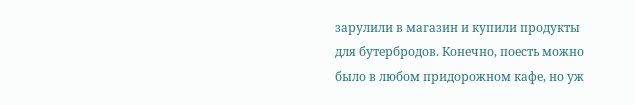зарулили в магазин и купили продукты для бутербродов. Конечно, поесть можно было в любом придорожном кафе, но уж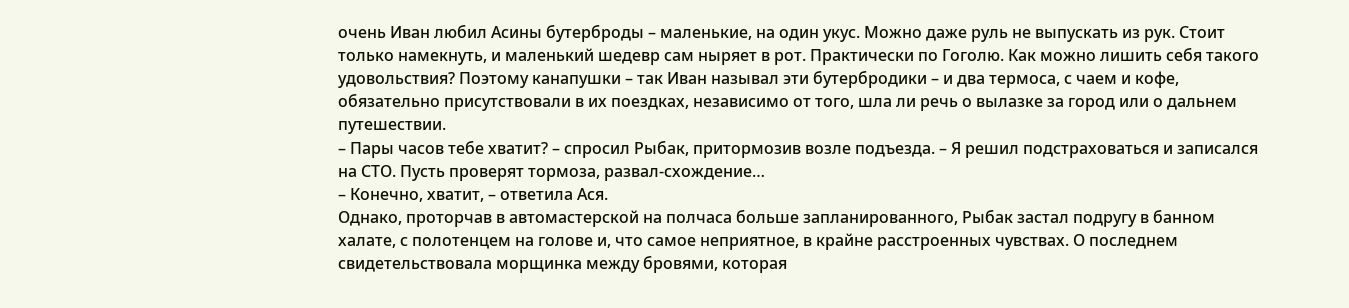очень Иван любил Асины бутерброды – маленькие, на один укус. Можно даже руль не выпускать из рук. Стоит только намекнуть, и маленький шедевр сам ныряет в рот. Практически по Гоголю. Как можно лишить себя такого удовольствия? Поэтому канапушки – так Иван называл эти бутербродики – и два термоса, с чаем и кофе, обязательно присутствовали в их поездках, независимо от того, шла ли речь о вылазке за город или о дальнем путешествии.
– Пары часов тебе хватит? – спросил Рыбак, притормозив возле подъезда. – Я решил подстраховаться и записался на СТО. Пусть проверят тормоза, развал-схождение…
– Конечно, хватит, – ответила Ася.
Однако, проторчав в автомастерской на полчаса больше запланированного, Рыбак застал подругу в банном халате, с полотенцем на голове и, что самое неприятное, в крайне расстроенных чувствах. О последнем свидетельствовала морщинка между бровями, которая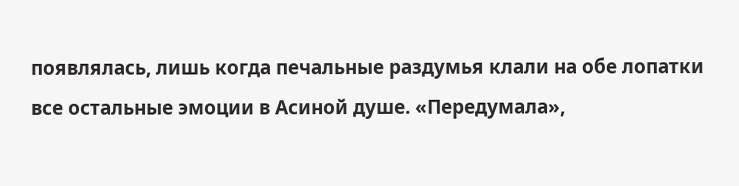появлялась, лишь когда печальные раздумья клали на обе лопатки все остальные эмоции в Асиной душе. «Передумала»,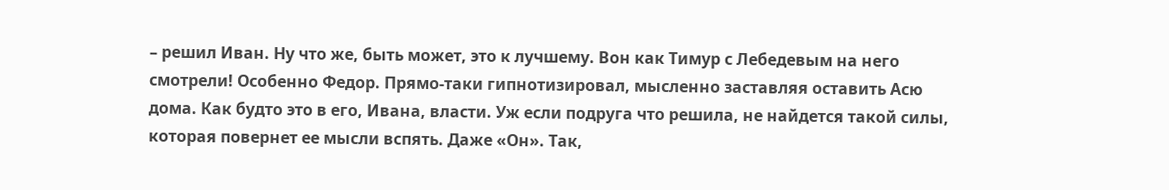– решил Иван. Ну что же, быть может, это к лучшему. Вон как Тимур с Лебедевым на него смотрели! Особенно Федор. Прямо-таки гипнотизировал, мысленно заставляя оставить Асю дома. Как будто это в его, Ивана, власти. Уж если подруга что решила, не найдется такой силы, которая повернет ее мысли вспять. Даже «Он». Так,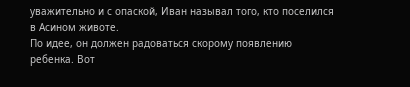уважительно и с опаской, Иван называл того, кто поселился в Асином животе.
По идее, он должен радоваться скорому появлению ребенка. Вот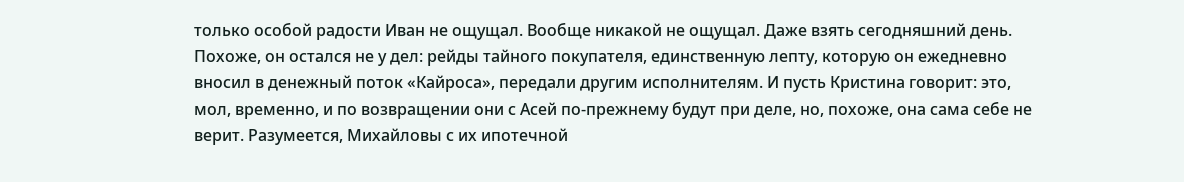только особой радости Иван не ощущал. Вообще никакой не ощущал. Даже взять сегодняшний день. Похоже, он остался не у дел: рейды тайного покупателя, единственную лепту, которую он ежедневно вносил в денежный поток «Кайроса», передали другим исполнителям. И пусть Кристина говорит: это, мол, временно, и по возвращении они с Асей по-прежнему будут при деле, но, похоже, она сама себе не верит. Разумеется, Михайловы с их ипотечной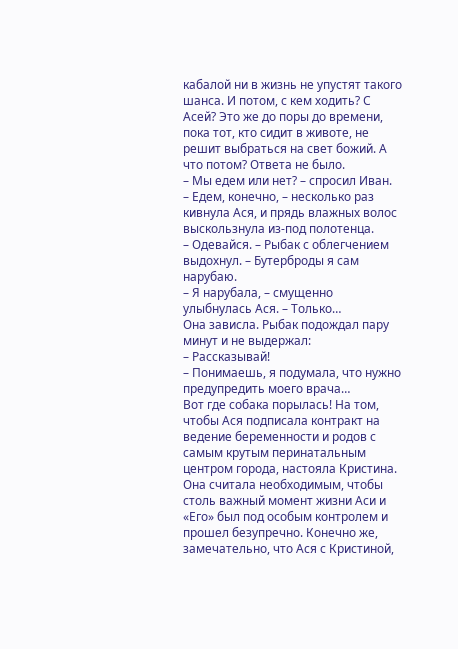кабалой ни в жизнь не упустят такого шанса. И потом, с кем ходить? С Асей? Это же до поры до времени, пока тот, кто сидит в животе, не решит выбраться на свет божий. А что потом? Ответа не было.
– Мы едем или нет? – спросил Иван.
– Едем, конечно, – несколько раз кивнула Ася, и прядь влажных волос выскользнула из-под полотенца.
– Одевайся. – Рыбак с облегчением выдохнул. – Бутерброды я сам нарубаю.
– Я нарубала, – смущенно улыбнулась Ася. – Только…
Она зависла. Рыбак подождал пару минут и не выдержал:
– Рассказывай!
– Понимаешь, я подумала, что нужно предупредить моего врача…
Вот где собака порылась! На том, чтобы Ася подписала контракт на ведение беременности и родов с самым крутым перинатальным центром города, настояла Кристина. Она считала необходимым, чтобы столь важный момент жизни Аси и «Его» был под особым контролем и прошел безупречно. Конечно же, замечательно, что Ася с Кристиной,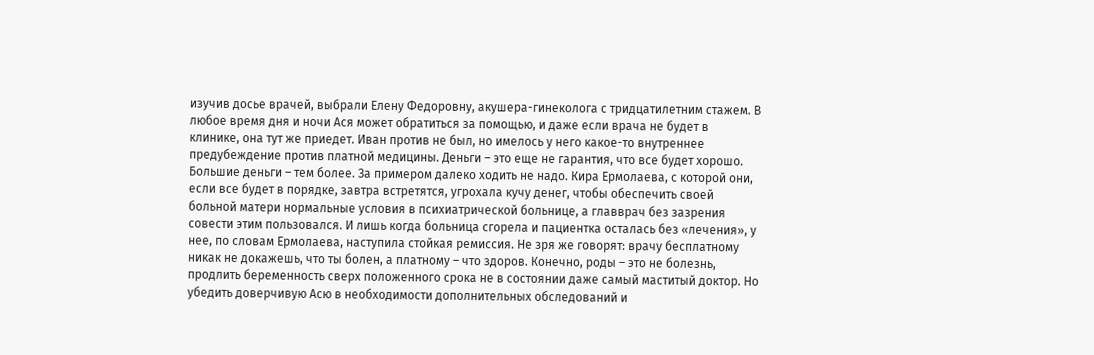изучив досье врачей, выбрали Елену Федоровну, акушера-гинеколога с тридцатилетним стажем. В любое время дня и ночи Ася может обратиться за помощью, и даже если врача не будет в клинике, она тут же приедет. Иван против не был, но имелось у него какое-то внутреннее предубеждение против платной медицины. Деньги – это еще не гарантия, что все будет хорошо. Большие деньги – тем более. За примером далеко ходить не надо. Кира Ермолаева, с которой они, если все будет в порядке, завтра встретятся, угрохала кучу денег, чтобы обеспечить своей больной матери нормальные условия в психиатрической больнице, а главврач без зазрения совести этим пользовался. И лишь когда больница сгорела и пациентка осталась без «лечения», у нее, по словам Ермолаева, наступила стойкая ремиссия. Не зря же говорят: врачу бесплатному никак не докажешь, что ты болен, а платному – что здоров. Конечно, роды – это не болезнь, продлить беременность сверх положенного срока не в состоянии даже самый маститый доктор. Но убедить доверчивую Асю в необходимости дополнительных обследований и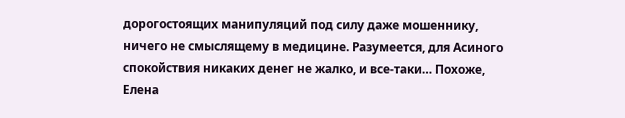дорогостоящих манипуляций под силу даже мошеннику, ничего не смыслящему в медицине. Разумеется, для Асиного спокойствия никаких денег не жалко, и все-таки… Похоже, Елена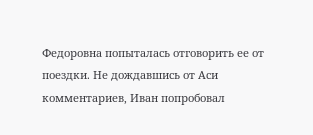Федоровна попыталась отговорить ее от поездки. Не дождавшись от Аси комментариев, Иван попробовал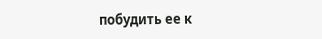побудить ее к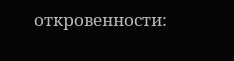откровенности: